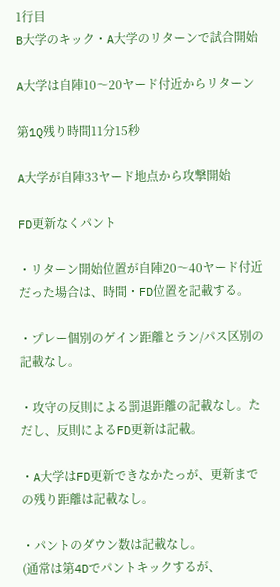1行目
B大学のキック・A大学のリターンで試合開始

A大学は自陣10〜20ヤード付近からリターン

第1Q残り時間11分15秒

A大学が自陣33ヤード地点から攻撃開始

FD更新なくパント

・リターン開始位置が自陣20〜40ヤード付近だった場合は、時間・FD位置を記載する。

・プレー個別のゲイン距離とラン/パス区別の記載なし。

・攻守の反則による罰退距離の記載なし。ただし、反則によるFD更新は記載。

・A大学はFD更新できなかたっが、更新までの残り距離は記載なし。

・パントのダウン数は記載なし。
(通常は第4Dでパントキックするが、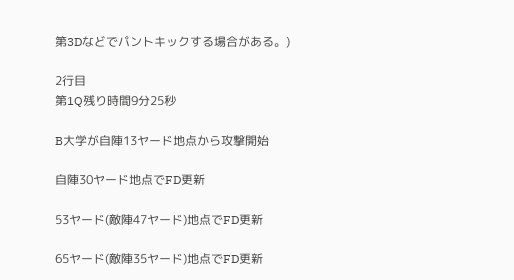第3Dなどでパントキックする場合がある。)

2行目
第1Q残り時間9分25秒

B大学が自陣13ヤード地点から攻撃開始

自陣30ヤード地点でFD更新

53ヤード(敵陣47ヤード)地点でFD更新

65ヤード(敵陣35ヤード)地点でFD更新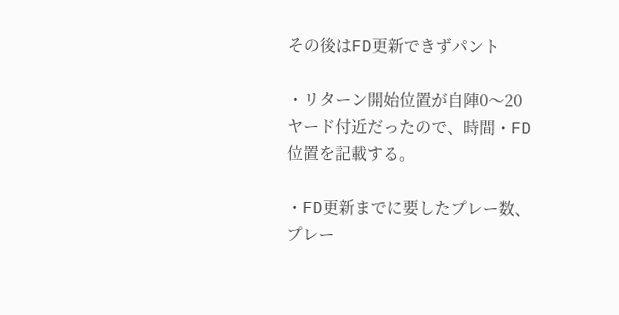その後はFD更新できずパント

・リターン開始位置が自陣0〜20ヤード付近だったので、時間・FD位置を記載する。

・FD更新までに要したプレー数、プレー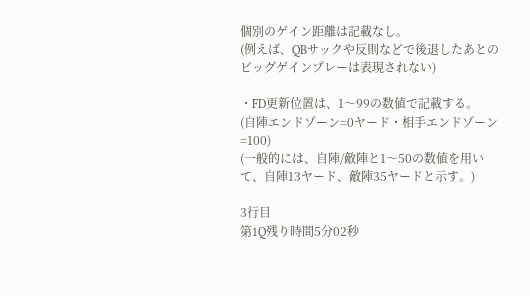個別のゲイン距離は記載なし。
(例えば、QBサックや反則などで後退したあとのビッグゲインプレーは表現されない)

・FD更新位置は、1〜99の数値で記載する。
(自陣エンドゾーン=0ヤード・相手エンドゾーン=100)
(一般的には、自陣/敵陣と1〜50の数値を用いて、自陣13ヤード、敵陣35ヤードと示す。)

3行目
第1Q残り時間5分02秒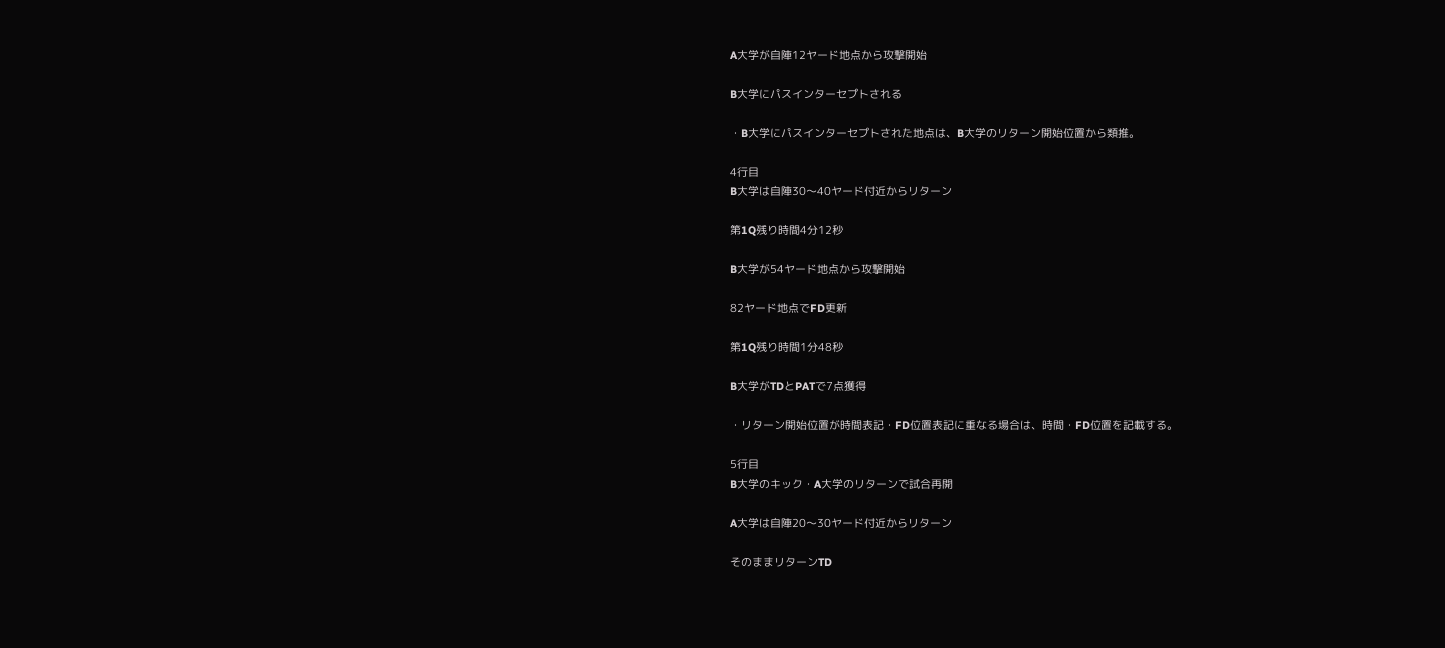A大学が自陣12ヤード地点から攻撃開始

B大学にパスインターセプトされる

・B大学にパスインターセプトされた地点は、B大学のリターン開始位置から類推。

4行目
B大学は自陣30〜40ヤード付近からリターン

第1Q残り時間4分12秒

B大学が54ヤード地点から攻撃開始

82ヤード地点でFD更新

第1Q残り時間1分48秒

B大学がTDとPATで7点獲得

・リターン開始位置が時間表記・FD位置表記に重なる場合は、時間・FD位置を記載する。

5行目
B大学のキック・A大学のリターンで試合再開

A大学は自陣20〜30ヤード付近からリターン

そのままリターンTD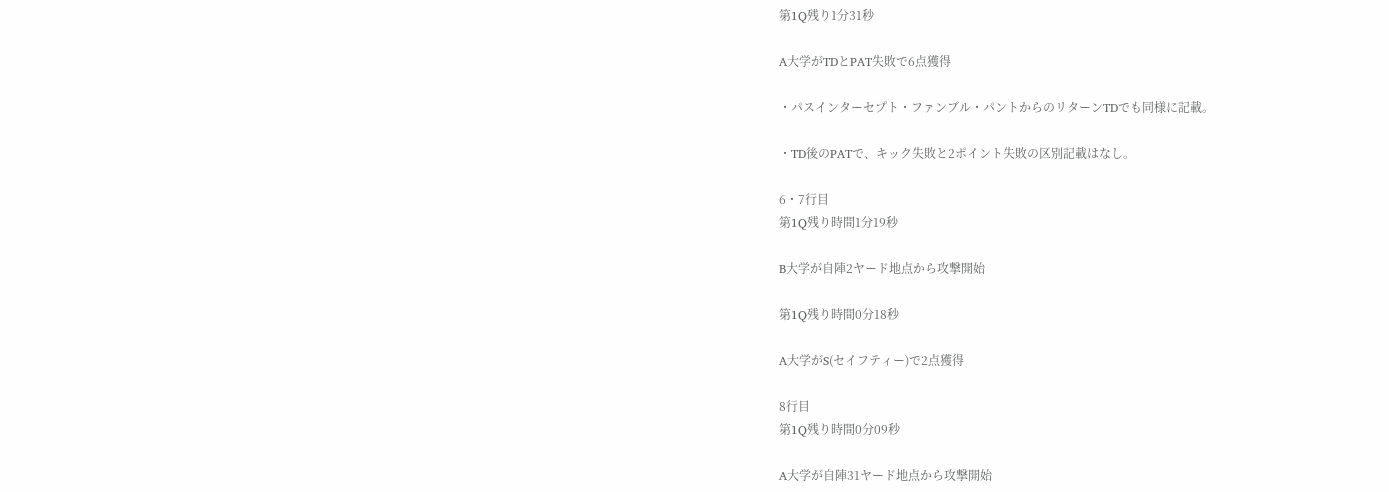第1Q残り1分31秒

A大学がTDとPAT失敗で6点獲得

・パスインターセプト・ファンブル・パントからのリターンTDでも同様に記載。

・TD後のPATで、キック失敗と2ポイント失敗の区別記載はなし。

6・7行目
第1Q残り時間1分19秒

B大学が自陣2ヤード地点から攻撃開始

第1Q残り時間0分18秒

A大学がS(セイフティー)で2点獲得

8行目
第1Q残り時間0分09秒

A大学が自陣31ヤード地点から攻撃開始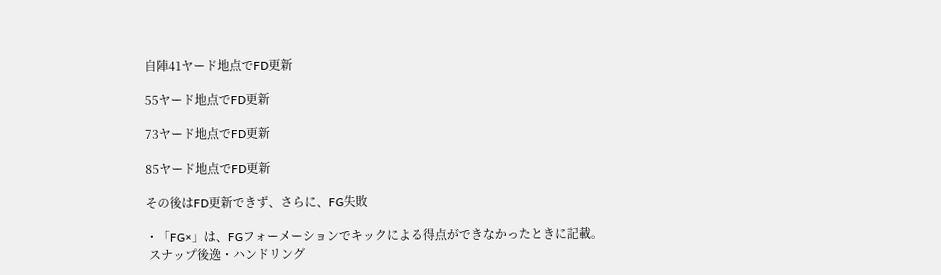自陣41ヤード地点でFD更新

55ヤード地点でFD更新

73ヤード地点でFD更新

85ヤード地点でFD更新

その後はFD更新できず、さらに、FG失敗

・「FG×」は、FGフォーメーションでキックによる得点ができなかったときに記載。
 スナップ後逸・ハンドリング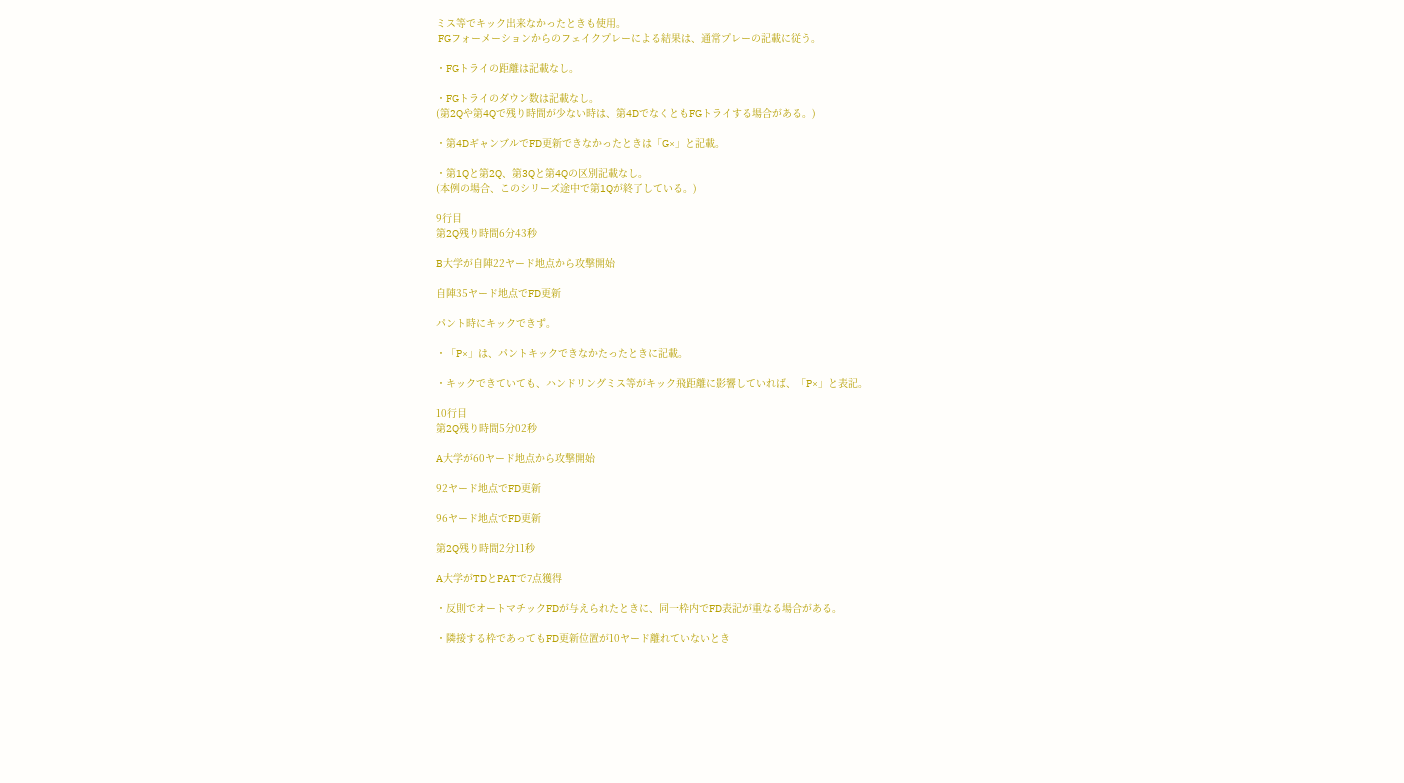ミス等でキック出来なかったときも使用。
 FGフォーメーションからのフェイクプレーによる結果は、通常プレーの記載に従う。

・FGトライの距離は記載なし。

・FGトライのダウン数は記載なし。
(第2Qや第4Qで残り時間が少ない時は、第4DでなくともFGトライする場合がある。)

・第4DギャンブルでFD更新できなかったときは「G×」と記載。

・第1Qと第2Q、第3Qと第4Qの区別記載なし。
(本例の場合、このシリーズ途中で第1Qが終了している。)

9行目
第2Q残り時間6分43秒

B大学が自陣22ヤード地点から攻撃開始

自陣35ヤード地点でFD更新

パント時にキックできず。

・「P×」は、パントキックできなかたったときに記載。

・キックできていても、ハンドリングミス等がキック飛距離に影響していれば、「P×」と表記。

10行目
第2Q残り時間5分02秒

A大学が60ヤード地点から攻撃開始

92ヤード地点でFD更新

96ヤード地点でFD更新

第2Q残り時間2分11秒

A大学がTDとPATで7点獲得

・反則でオートマチックFDが与えられたときに、同一枠内でFD表記が重なる場合がある。

・隣接する枠であってもFD更新位置が10ヤード離れていないとき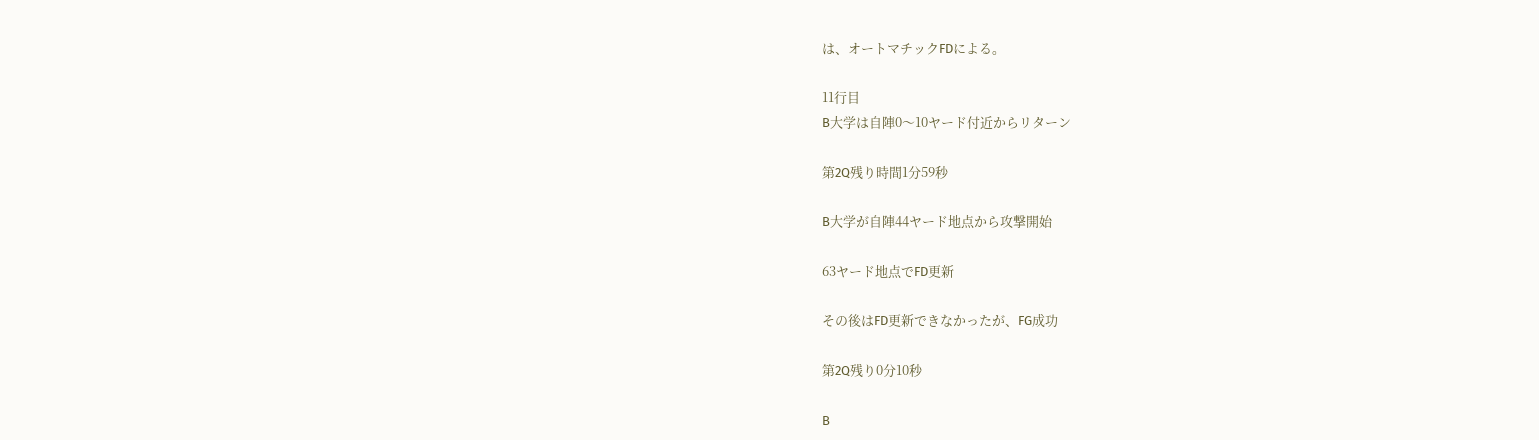は、オートマチックFDによる。

11行目
B大学は自陣0〜10ヤード付近からリターン

第2Q残り時間1分59秒

B大学が自陣44ヤード地点から攻撃開始

63ヤード地点でFD更新

その後はFD更新できなかったが、FG成功

第2Q残り0分10秒

B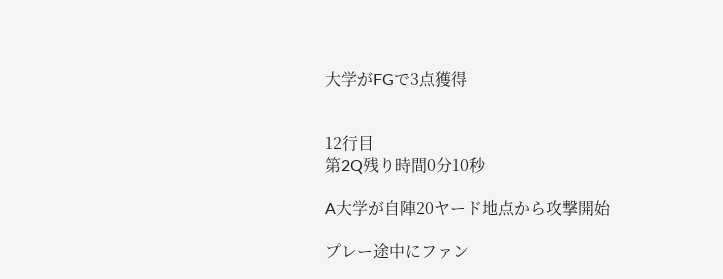大学がFGで3点獲得


12行目
第2Q残り時間0分10秒

A大学が自陣20ヤード地点から攻撃開始

プレー途中にファン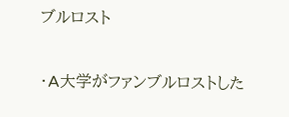ブルロスト

・A大学がファンブルロストした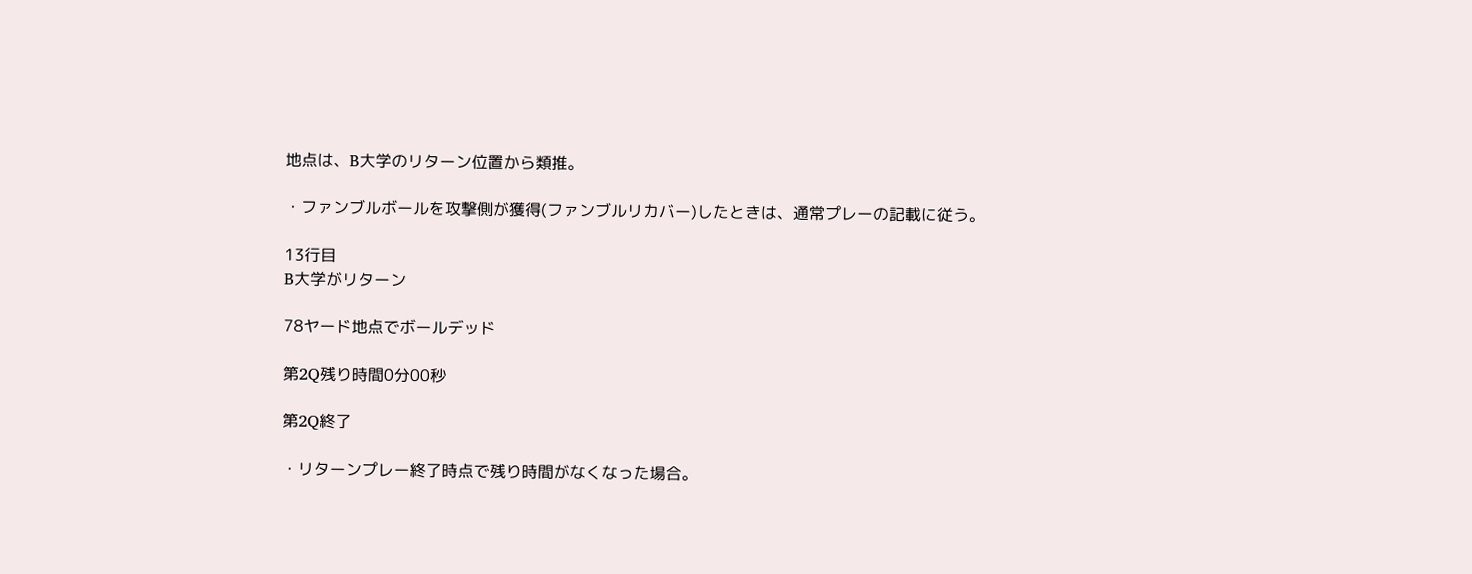地点は、B大学のリターン位置から類推。

・ファンブルボールを攻撃側が獲得(ファンブルリカバー)したときは、通常プレーの記載に従う。

13行目
B大学がリターン

78ヤード地点でボールデッド

第2Q残り時間0分00秒

第2Q終了

・リターンプレー終了時点で残り時間がなくなった場合。